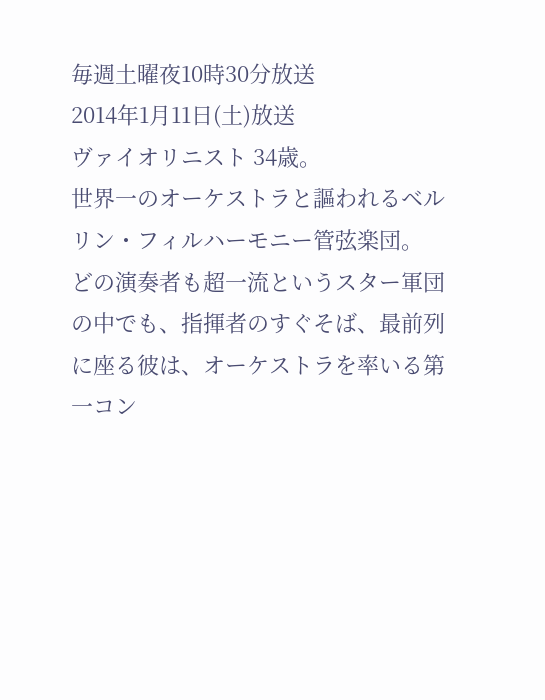毎週土曜夜10時30分放送
2014年1月11日(土)放送
ヴァイオリニスト 34歳。
世界一のオーケストラと謳われるベルリン・フィルハーモニー管弦楽団。
どの演奏者も超一流というスター軍団の中でも、指揮者のすぐそば、最前列に座る彼は、オーケストラを率いる第一コン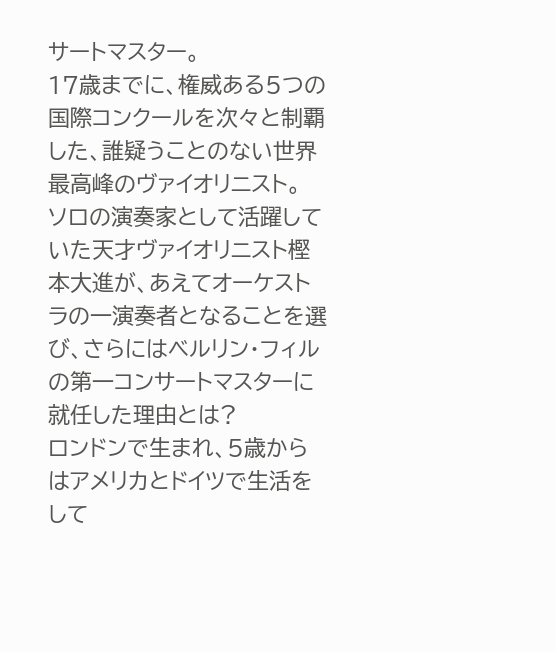サートマスター。
17歳までに、権威ある5つの国際コンクールを次々と制覇した、誰疑うことのない世界最高峰のヴァイオリニスト。
ソロの演奏家として活躍していた天才ヴァイオリニスト樫本大進が、あえてオーケストラの一演奏者となることを選び、さらにはベルリン・フィルの第一コンサートマスターに就任した理由とは?
ロンドンで生まれ、5歳からはアメリカとドイツで生活をして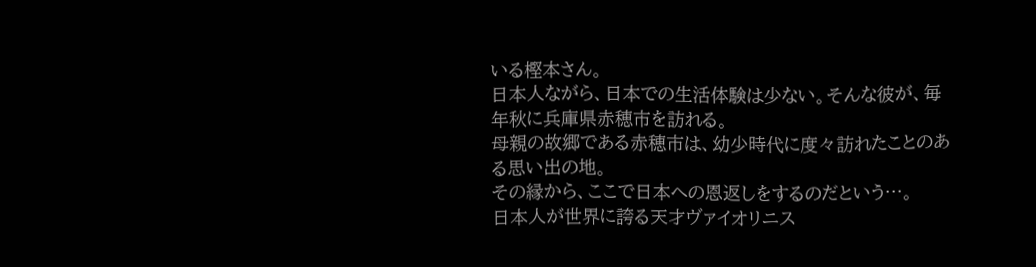いる樫本さん。
日本人ながら、日本での生活体験は少ない。そんな彼が、毎年秋に兵庫県赤穂市を訪れる。
母親の故郷である赤穂市は、幼少時代に度々訪れたことのある思い出の地。
その縁から、ここで日本への恩返しをするのだという…。
日本人が世界に誇る天才ヴァイオリニス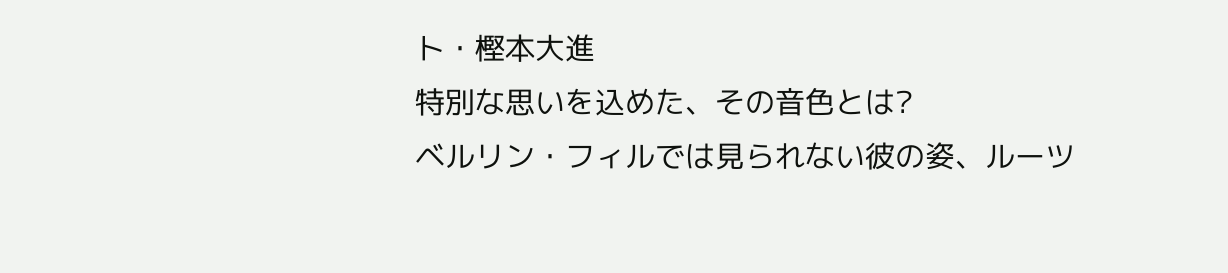ト・樫本大進
特別な思いを込めた、その音色とは?
ベルリン・フィルでは見られない彼の姿、ルーツ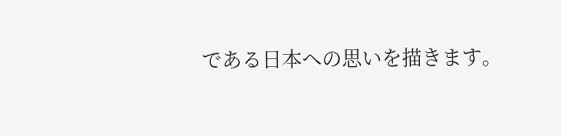である日本への思いを描きます。